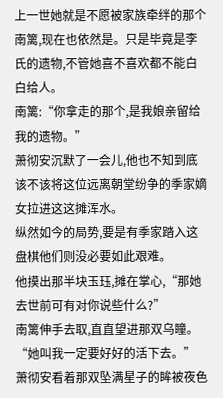上一世她就是不愿被家族牵绊的那个南篱,现在也依然是。只是毕竟是李氏的遗物,不管她喜不喜欢都不能白白给人。
南篱:“你拿走的那个,是我娘亲留给我的遗物。”
萧彻安沉默了一会儿,他也不知到底该不该将这位远离朝堂纷争的季家嫡女拉进这这摊浑水。
纵然如今的局势,要是有季家踏入这盘棋他们则没必要如此艰难。
他摸出那半块玉珏,摊在掌心,“那她去世前可有对你说些什么?”
南篱伸手去取,直直望进那双乌瞳。
“她叫我一定要好好的活下去。”
萧彻安看着那双坠满星子的眸被夜色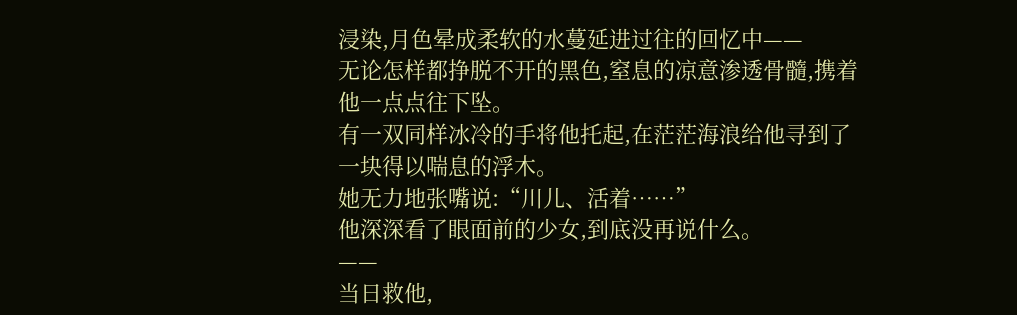浸染,月色晕成柔软的水蔓延进过往的回忆中——
无论怎样都挣脱不开的黑色,窒息的凉意渗透骨髓,携着他一点点往下坠。
有一双同样冰冷的手将他托起,在茫茫海浪给他寻到了一块得以喘息的浮木。
她无力地张嘴说:“川儿、活着……”
他深深看了眼面前的少女,到底没再说什么。
——
当日救他,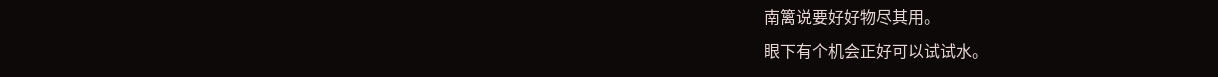南篱说要好好物尽其用。
眼下有个机会正好可以试试水。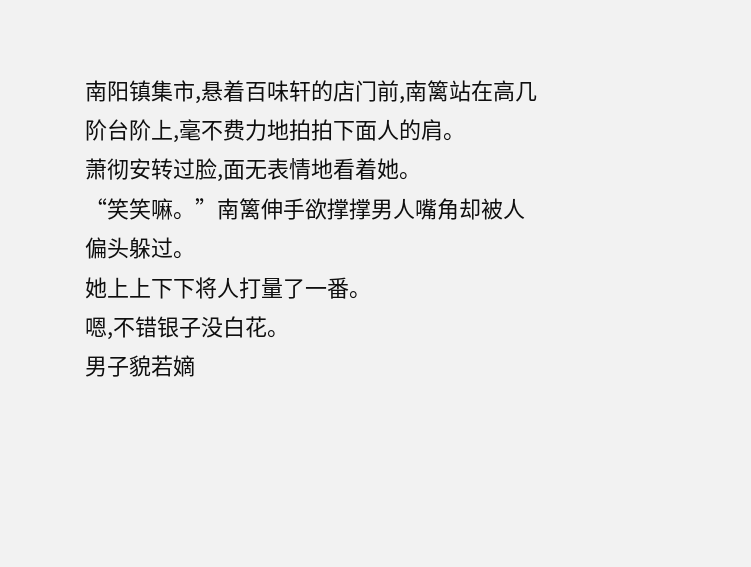南阳镇集市,悬着百味轩的店门前,南篱站在高几阶台阶上,毫不费力地拍拍下面人的肩。
萧彻安转过脸,面无表情地看着她。
“笑笑嘛。”南篱伸手欲撑撑男人嘴角却被人偏头躲过。
她上上下下将人打量了一番。
嗯,不错银子没白花。
男子貌若嫡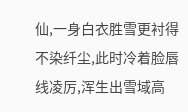仙,一身白衣胜雪更衬得不染纤尘,此时冷着脸唇线凌厉,浑生出雪域高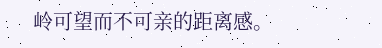岭可望而不可亲的距离感。